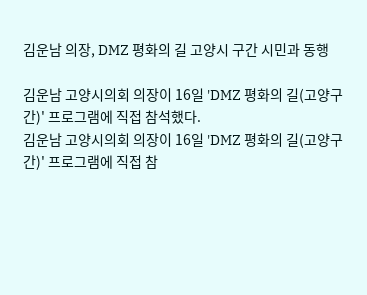김운남 의장, DMZ 평화의 길 고양시 구간 시민과 동행

김운남 고양시의회 의장이 16일 'DMZ 평화의 길(고양구간)' 프로그램에 직접 참석했다.
김운남 고양시의회 의장이 16일 'DMZ 평화의 길(고양구간)' 프로그램에 직접 참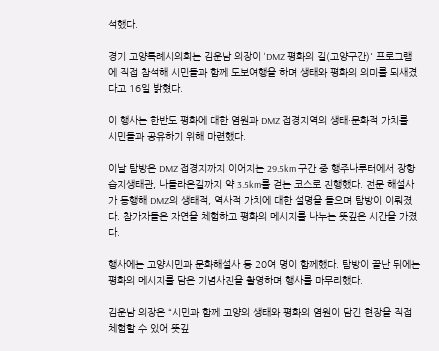석했다.

경기 고양특례시의회는 김운남 의장이 'DMZ 평화의 길(고양구간)' 프로그램에 직접 참석해 시민들과 함께 도보여행을 하며 생태와 평화의 의미를 되새겼다고 16일 밝혔다.

이 행사는 한반도 평화에 대한 염원과 DMZ 접경지역의 생태·문화적 가치를 시민들과 공유하기 위해 마련했다.

이날 탐방은 DMZ 접경지까지 이어지는 29.5km 구간 중 행주나루터에서 장항습지생태관, 나들라온길까지 약 3.5km를 걷는 코스로 진행했다. 전문 해설사가 동행해 DMZ의 생태적, 역사적 가치에 대한 설명을 들으며 탐방이 이뤄졌다. 참가자들은 자연을 체험하고 평화의 메시지를 나누는 뜻깊은 시간을 가졌다.

행사에는 고양시민과 문화해설사 등 20여 명이 함께했다. 탐방이 끝난 뒤에는 평화의 메시지를 담은 기념사진을 촬영하며 행사를 마무리했다.

김운남 의장은 “시민과 함께 고양의 생태와 평화의 염원이 담긴 현장을 직접 체험할 수 있어 뜻깊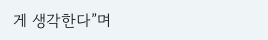게 생각한다”며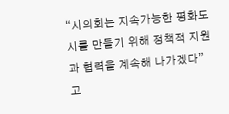“시의회는 지속가능한 평화도시를 만들기 위해 정책적 지원과 협력을 계속해 나가겠다”고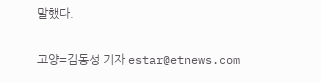말했다.

고양=김동성 기자 estar@etnews.com